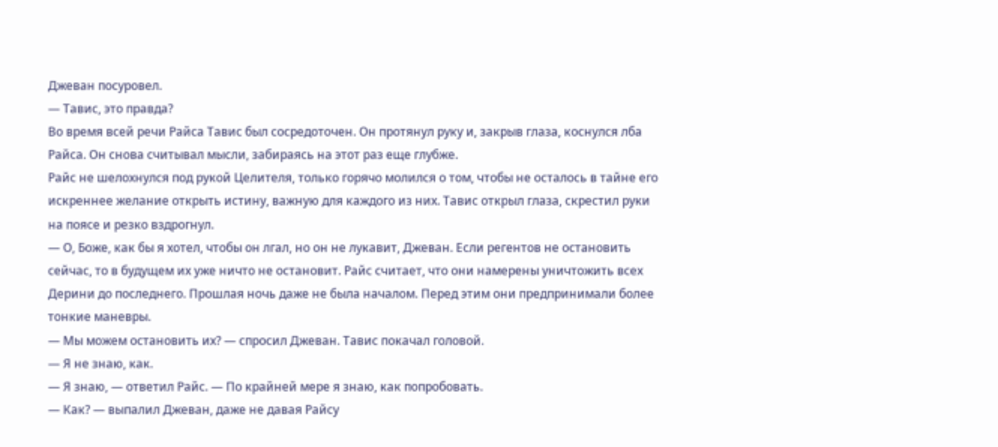Джеван посуровел.
— Тавис, это правда?
Во время всей речи Райса Тавис был сосредоточен. Он протянул руку и, закрыв глаза, коснулся лба Райса. Он снова считывал мысли, забираясь на этот раз еще глубже.
Райс не шелохнулся под рукой Целителя, только горячо молился о том, чтобы не осталось в тайне его искреннее желание открыть истину, важную для каждого из них. Тавис открыл глаза, скрестил руки на поясе и резко вздрогнул.
— О, Боже, как бы я хотел, чтобы он лгал, но он не лукавит, Джеван. Если регентов не остановить сейчас, то в будущем их уже ничто не остановит. Райс считает, что они намерены уничтожить всех Дерини до последнего. Прошлая ночь даже не была началом. Перед этим они предпринимали более тонкие маневры.
— Мы можем остановить их? — спросил Джеван. Тавис покачал головой.
— Я не знаю, как.
— Я знаю, — ответил Райс. — По крайней мере я знаю, как попробовать.
— Как? — выпалил Джеван, даже не давая Райсу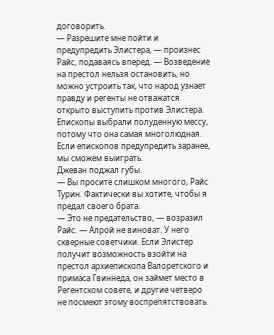договорить.
— Разрешите мне пойти и предупредить Элистера, — произнес Райс, подаваясь вперед. — Возведение на престол нельзя остановить, но можно устроить так, что народ узнает правду и регенты не отважатся открыто выступить против Элистера. Епископы выбрали полуденную мессу, потому что она самая многолюдная. Если епископов предупредить заранее, мы сможем выиграть.
Джеван поджал губы.
— Вы просите слишком многого, Райс Турин. Фактически вы хотите, чтобы я предал своего брата.
— Это не предательство, — возразил Райс. — Алрой не виноват. У него скверные советчики. Если Элистер получит возможность взойти на престол архиепископа Валоретского и примаса Гвиннеда, он займет место в Регентском совете, и другие четверо не посмеют этому воспрепятствовать.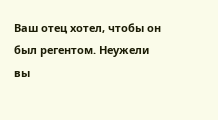Ваш отец хотел, чтобы он был регентом. Неужели вы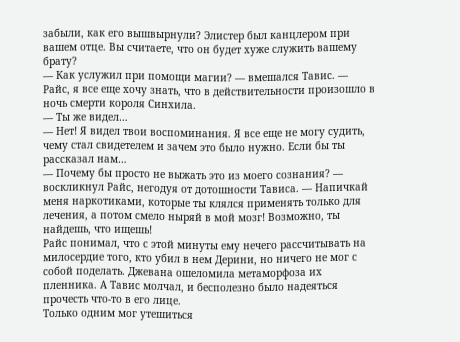забыли, как его вышвырнули? Элистер был канцлером при вашем отце. Вы считаете, что он будет хуже служить вашему брату?
— Как услужил при помощи магии? — вмешался Тавис. — Райс, я все еще хочу знать, что в действительности произошло в ночь смерти короля Синхила.
— Ты же видел…
— Нет! Я видел твои воспоминания. Я все еще не могу судить, чему стал свидетелем и зачем это было нужно. Если бы ты рассказал нам…
— Почему бы просто не выжать это из моего сознания? — воскликнул Райс, негодуя от дотошности Тависа. — Напичкай меня наркотиками, которые ты клялся применять только для лечения, а потом смело ныряй в мой мозг! Возможно, ты найдешь, что ищешь!
Райс понимал, что с этой минуты ему нечего рассчитывать на милосердие того, кто убил в нем Дерини, но ничего не мог с собой поделать. Джевана ошеломила метаморфоза их пленника. А Тавис молчал, и бесполезно было надеяться прочесть что-то в его лице.
Только одним мог утешиться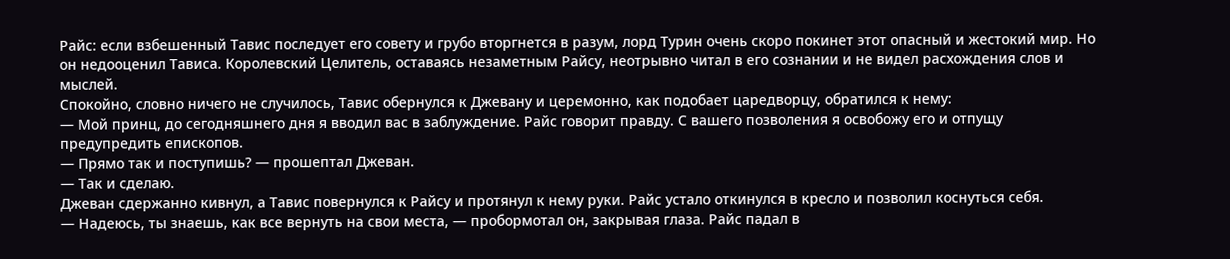Райс: если взбешенный Тавис последует его совету и грубо вторгнется в разум, лорд Турин очень скоро покинет этот опасный и жестокий мир. Но он недооценил Тависа. Королевский Целитель, оставаясь незаметным Райсу, неотрывно читал в его сознании и не видел расхождения слов и мыслей.
Спокойно, словно ничего не случилось, Тавис обернулся к Джевану и церемонно, как подобает царедворцу, обратился к нему:
— Мой принц, до сегодняшнего дня я вводил вас в заблуждение. Райс говорит правду. С вашего позволения я освобожу его и отпущу предупредить епископов.
— Прямо так и поступишь? — прошептал Джеван.
— Так и сделаю.
Джеван сдержанно кивнул, а Тавис повернулся к Райсу и протянул к нему руки. Райс устало откинулся в кресло и позволил коснуться себя.
— Надеюсь, ты знаешь, как все вернуть на свои места, — пробормотал он, закрывая глаза. Райс падал в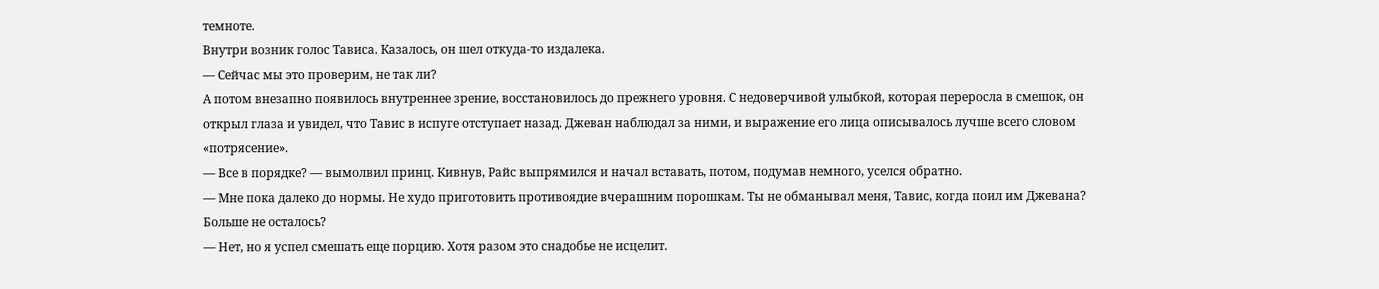темноте.
Внутри возник голос Тависа. Казалось, он шел откуда-то издалека.
— Сейчас мы это проверим, не так ли?
А потом внезапно появилось внутреннее зрение, восстановилось до прежнего уровня. С недоверчивой улыбкой, которая переросла в смешок, он открыл глаза и увидел, что Тавис в испуге отступает назад. Джеван наблюдал за ними, и выражение его лица описывалось лучше всего словом «потрясение».
— Все в порядке? — вымолвил принц. Кивнув, Райс выпрямился и начал вставать, потом, подумав немного, уселся обратно.
— Мне пока далеко до нормы. Не худо приготовить противоядие вчерашним порошкам. Ты не обманывал меня, Тавис, когда поил им Джевана? Больше не осталось?
— Нет, но я успел смешать еще порцию. Хотя разом это снадобье не исцелит.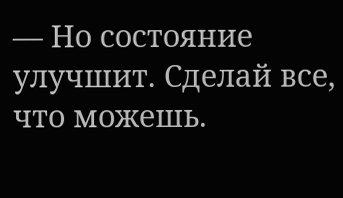— Но состояние улучшит. Сделай все, что можешь.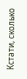Кстати, сколько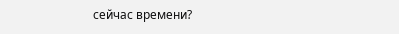сейчас времени?